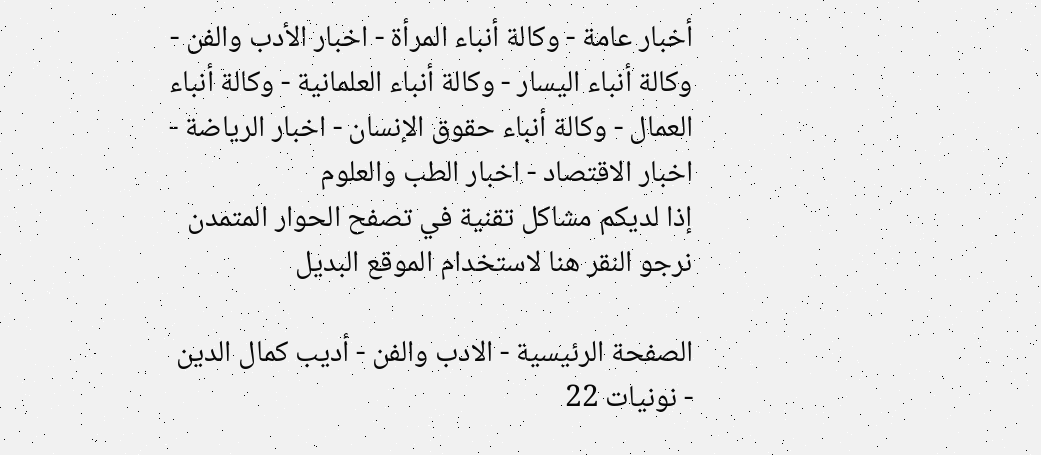أخبار عامة - وكالة أنباء المرأة - اخبار الأدب والفن - وكالة أنباء اليسار - وكالة أنباء العلمانية - وكالة أنباء العمال - وكالة أنباء حقوق الإنسان - اخبار الرياضة - اخبار الاقتصاد - اخبار الطب والعلوم
إذا لديكم مشاكل تقنية في تصفح الحوار المتمدن نرجو النقر هنا لاستخدام الموقع البديل

الصفحة الرئيسية - الادب والفن - أديب كمال الدين - نونيات 22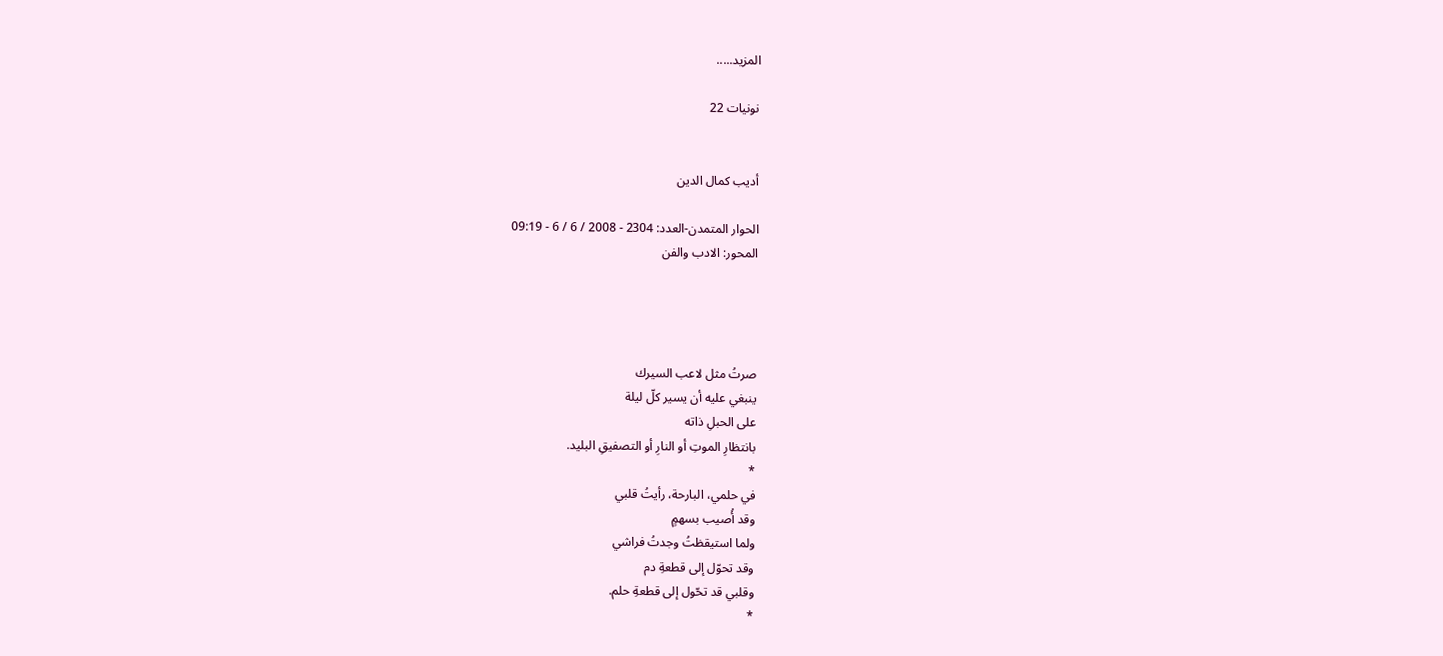المزيد.....

نونيات 22


أديب كمال الدين

الحوار المتمدن-العدد: 2304 - 2008 / 6 / 6 - 09:19
المحور: الادب والفن




صرتُ مثل لاعب السيرك
ينبغي عليه أن يسير كلّ ليلة
على الحبلِ ذاته
بانتظارِ الموتِ أو النارِ أو التصفيقِ البليد.
*
في حلمي، البارحة، رأيتُ قلبي
وقد أُصيب بسهمٍ
ولما استيقظتُ وجدتُ فراشي
وقد تحوّل إلى قطعةِ دم
وقلبي قد تحّول إلى قطعةِ حلم.
*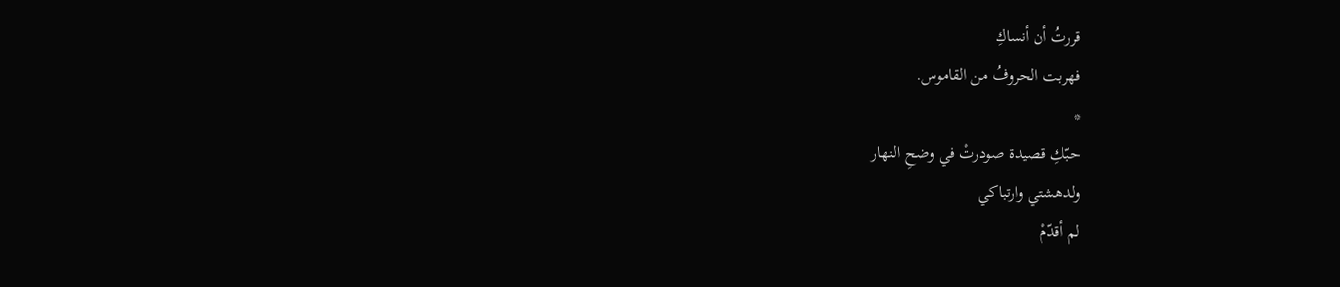قررتُ أن أنساكِ
فهربت الحروفُ من القاموس.
*
حبّكِ قصيدة صودرتْ في وضحِ النهار
ولدهشتي وارتباكي
لم أقدّمْ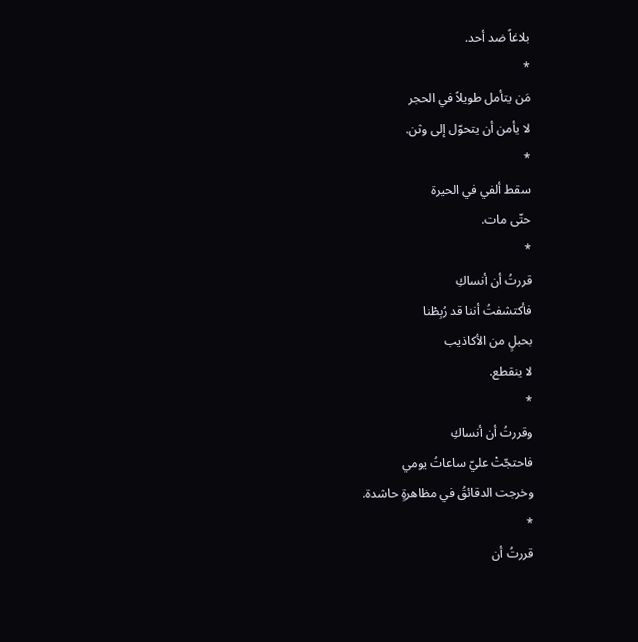بلاغاً ضد أحد.
*
مَن يتأمل طويلاً في الحجر
لا يأمن أن يتحوّل إلى وثن.
*
سقط ألفي في الحيرة
حتّى مات.
*
قررتُ أن أنساكِ
فأكتشفتُ أننا قد رُبِطْنا
بحبلٍ من الأكاذيب
لا ينقطع.
*
وقررتُ أن أنساكِ
فاحتجّتْ عليّ ساعاتُ يومي
وخرجت الدقائقُ في مظاهرةٍ حاشدة.
*
قررتُ أن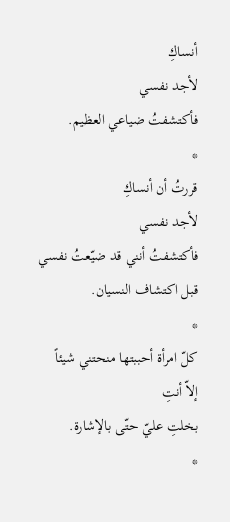أنساكِ
لأجد نفسي
فأكتشفتُ ضياعي العظيم.
*
قررتُ أن أنساكِ
لأجد نفسي
فأكتشفتُ أنني قد ضيّعتُ نفسي
قبل اكتشاف النسيان.
*
كلّ امرأة أحببتها منحتني شيئاً
إلاّ أنتِ
بخلتِ عليّ حتّى بالإشارة.
*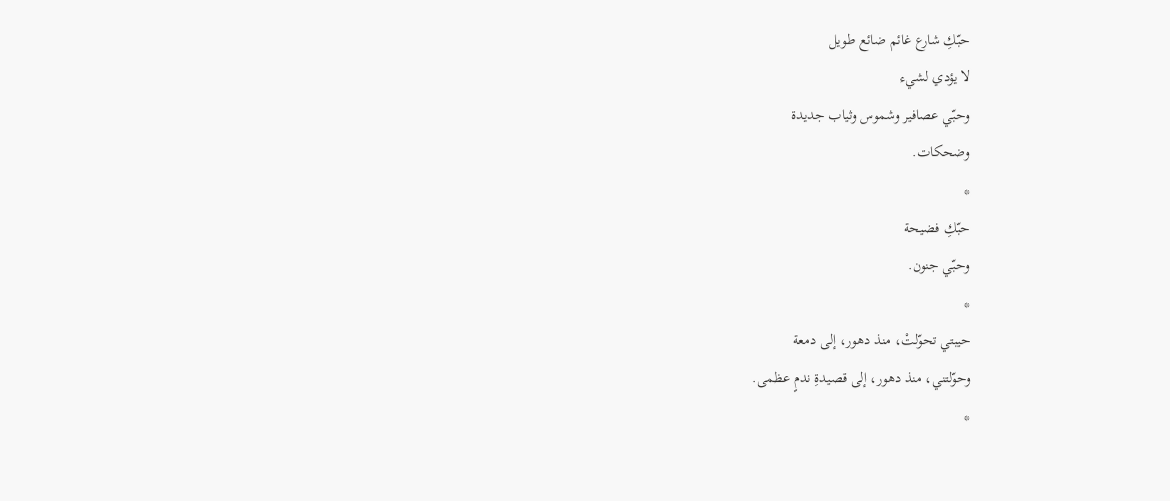حبّكِ شارع غائم ضائع طويل
لا يؤدي لشيء
وحبّي عصافير وشموس وثياب جديدة
وضحكات.
*
حبّكِ فضيحة
وحبّي جنون.
*
حيبتي تحوّلتْ، منذ دهور، إلى دمعة
وحوّلتني، منذ دهور، إلى قصيدةِ ندمٍ عظمى.
*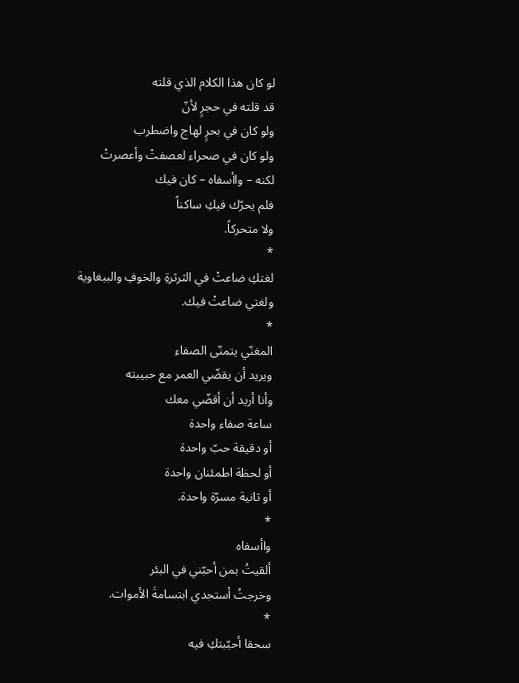لو كان هذا الكلام الذي قلته
قد قلته في حجرٍ لأنّ
ولو كان في بحرٍ لهاج واضطرب
ولو كان في صحراء لعصفتْ وأعصرتْ
لكنه – واأسفاه – كان فيك
فلم يحرّك فيكِ ساكناً
ولا متحركاً.
*
لغتكِ ضاعتْ في الثرثرةِ والخوفِ والببغاوية
ولغتي ضاعتْ فيك.
*
المغنّي يتمنّى الصفاء
ويريد أن يقضّي العمر مع حبيبته
وأنا أريد أن أقضّي معك
ساعة صفاء واحدة
أو دقيقة حبّ واحدة
أو لحظة اطمئنان واحدة
أو ثانية مسرّة واحدة.
*
واأسفاه
ألقيتُ بمن أحبّني في البئر
وخرجتُ أستجدي ابتسامةَ الأموات.
*
سحقا أحبّبتكِ فيه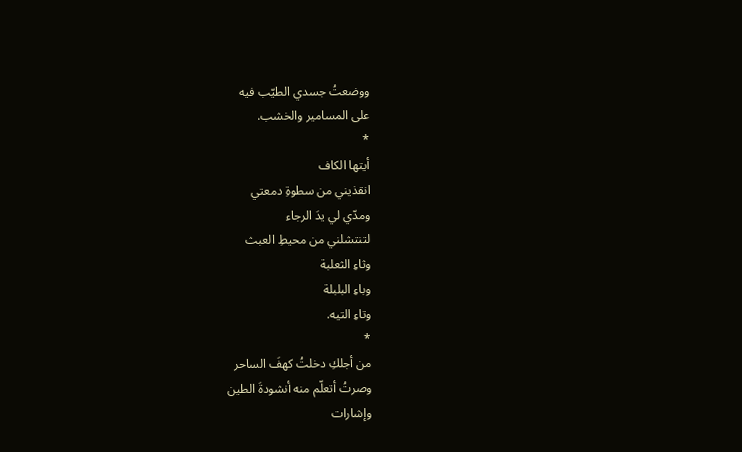ووضعتُ جسدي الطيّب فيه
على المسامير والخشب.
*
أيتها الكاف
انقذيني من سطوةِ دمعتي
ومدّي لي يدَ الرجاء
لتنتشلني من محيطِ العبث
وثاءِ الثعلبة
وباءِ البلبلة
وتاءِ التيه.
*
من أجلكِ دخلتُ كهفَ الساحر
وصرتُ أتعلّم منه أنشودةَ الطين
وإشارات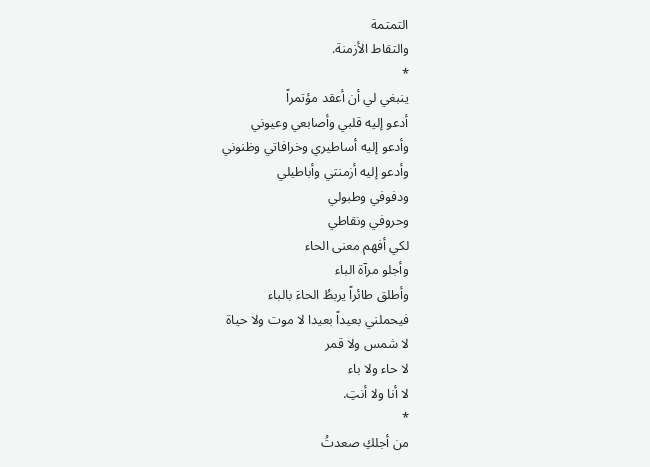التمتمة
والتقاط الأزمنة.
*
ينبغي لي أن أعقد مؤتمراً
أدعو إليه قلبي وأصابعي وعيوني
وأدعو إليه أساطيري وخرافاتي وظنوني
وأدعو إليه أزمنتي وأباطيلي
ودفوفي وطبولي
وحروفي ونقاطي
لكي أفهم معنى الحاء
وأجلو مرآة الباء
وأطلق طائراً يربطُ الحاءَ بالباء
فيحملني بعيداً بعيدا لا موت ولا حياة
لا شمس ولا قمر
لا حاء ولا باء
لا أنا ولا أنتِ.
*
من أجلكِ صعدتُ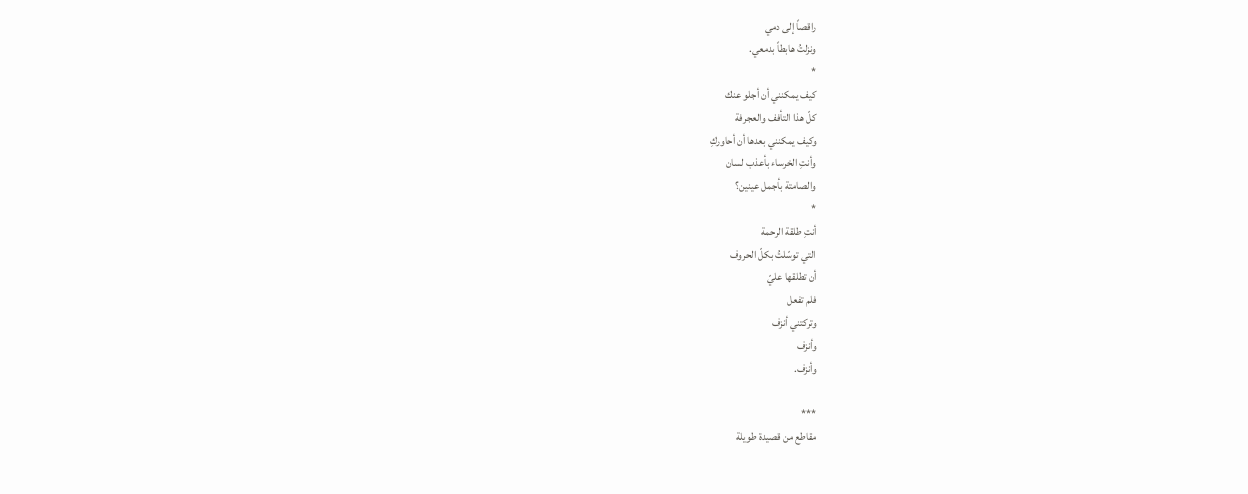راقصاً إلى دمي
ونزلتُ هابطاً بدمعي.
*
كيف يمكنني أن أجلو عنك
كلّ هذا التأفف والعجرفة
وكيف يمكنني بعدها أن أحاوركِ
وأنتِ الخرساء بأعذب لسان
والصامتة بأجمل عينين؟
*
أنتِ طلقة الرحمة
التي توسّلتُ بكلّ الحروف
أن تطلقها عليّ
فلم تفعل
وتركتني أنزف
وأنزف
وأنزف.

***
مقاطع من قصيدة طويلة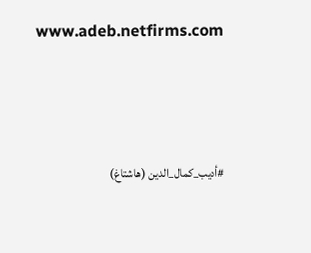www.adeb.netfirms.com



#أديب_كمال_الدين (هاشتاغ)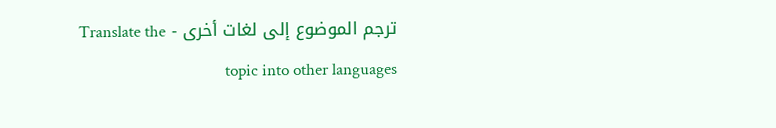ترجم الموضوع إلى لغات أخرى - Translate the topic into other languages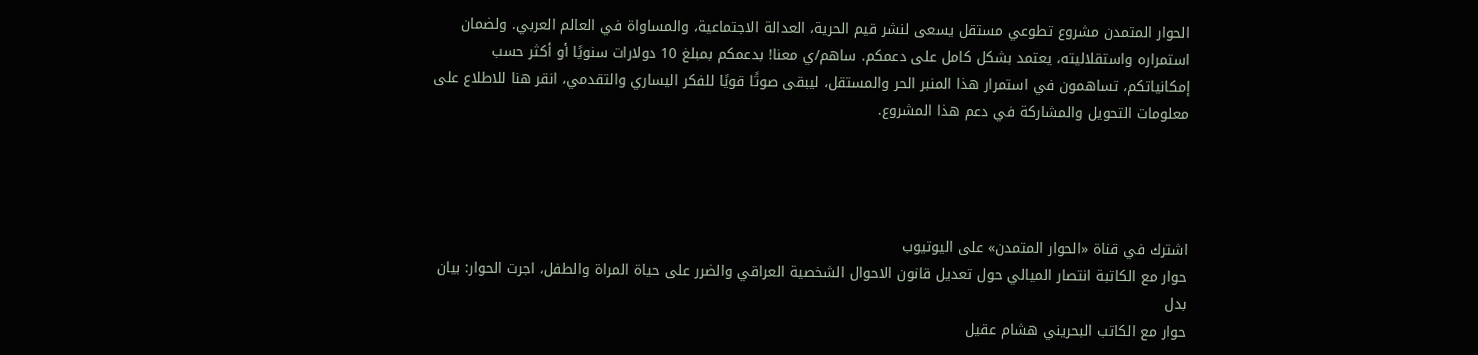الحوار المتمدن مشروع تطوعي مستقل يسعى لنشر قيم الحرية، العدالة الاجتماعية، والمساواة في العالم العربي. ولضمان استمراره واستقلاليته، يعتمد بشكل كامل على دعمكم. ساهم/ي معنا! بدعمكم بمبلغ 10 دولارات سنويًا أو أكثر حسب إمكانياتكم، تساهمون في استمرار هذا المنبر الحر والمستقل، ليبقى صوتًا قويًا للفكر اليساري والتقدمي، انقر هنا للاطلاع على معلومات التحويل والمشاركة في دعم هذا المشروع.




اشترك في قناة «الحوار المتمدن» على اليوتيوب
حوار مع الكاتبة انتصار الميالي حول تعديل قانون الاحوال الشخصية العراقي والضرر على حياة المراة والطفل، اجرت الحوار: بيان بدل
حوار مع الكاتب البحريني هشام عقيل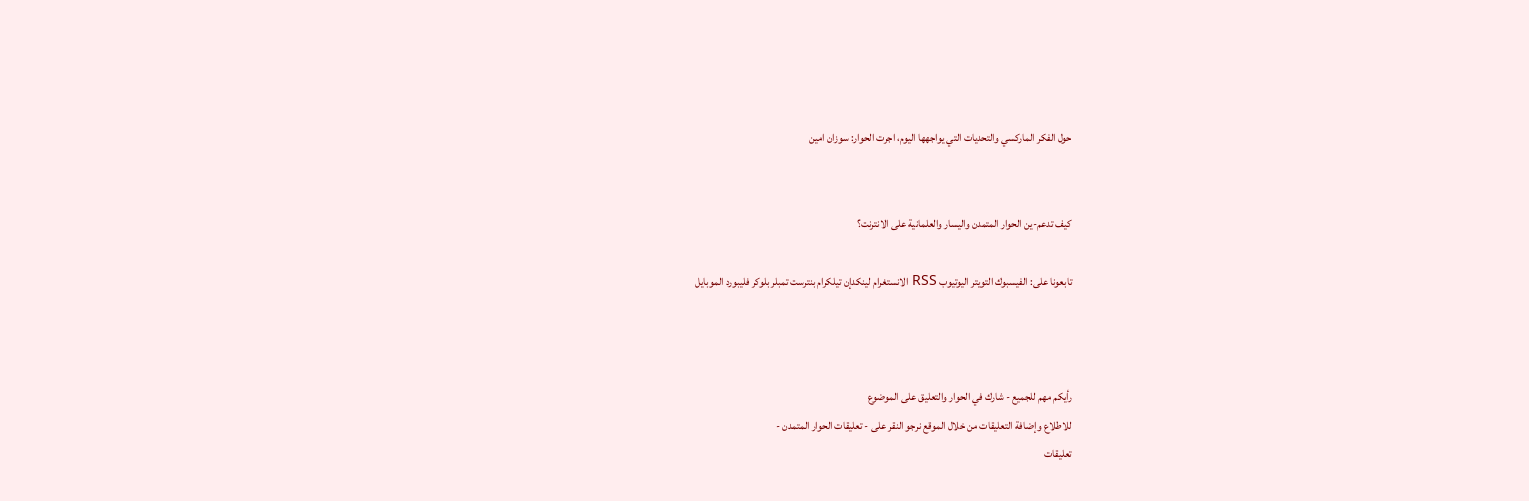حول الفكر الماركسي والتحديات التي يواجهها اليوم، اجرت الحوار: سوزان امين


كيف تدعم-ين الحوار المتمدن واليسار والعلمانية على الانترنت؟

تابعونا على: الفيسبوك التويتر اليوتيوب RSS الانستغرام لينكدإن تيلكرام بنترست تمبلر بلوكر فليبورد الموبايل



رأيكم مهم للجميع - شارك في الحوار والتعليق على الموضوع
للاطلاع وإضافة التعليقات من خلال الموقع نرجو النقر على - تعليقات الحوار المتمدن -
تعليقات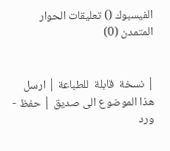الفيسبوك () تعليقات الحوار المتمدن (0)


| نسخة  قابلة  للطباعة | ارسل هذا الموضوع الى صديق | حفظ - ورد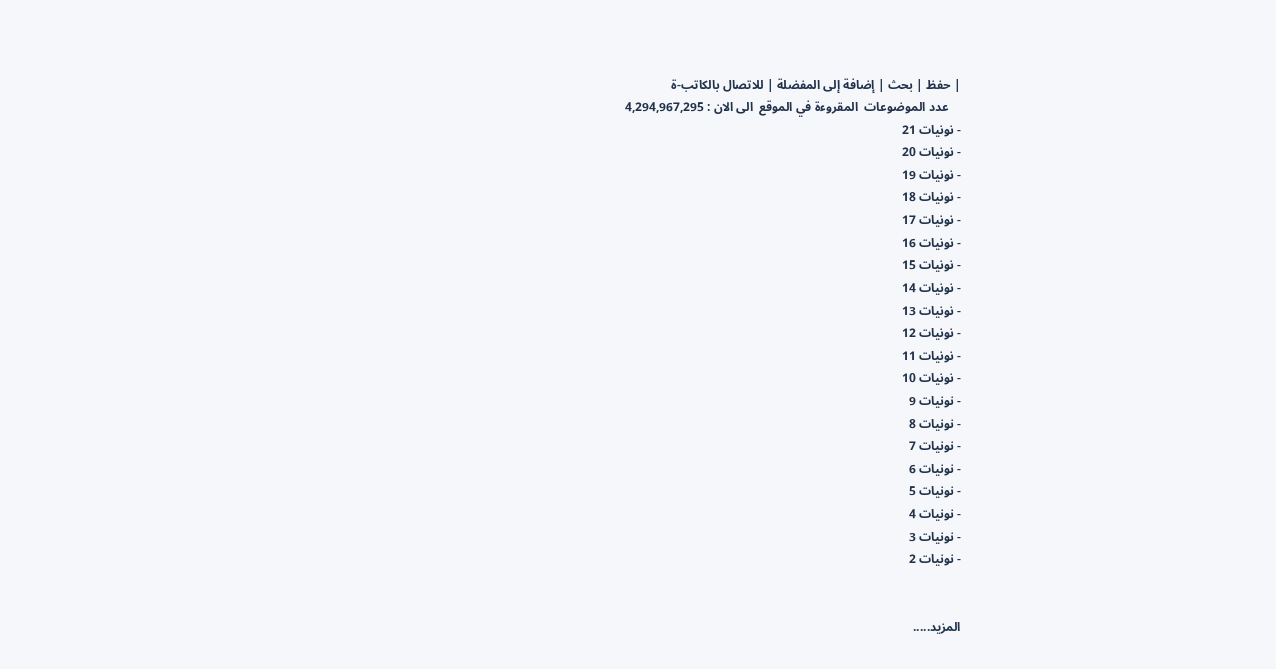| حفظ | بحث | إضافة إلى المفضلة | للاتصال بالكاتب-ة
    عدد الموضوعات  المقروءة في الموقع  الى الان : 4,294,967,295
- نونيات 21
- نونيات 20
- نونيات 19
- نونيات 18
- نونيات 17
- نونيات 16
- نونيات 15
- نونيات 14
- نونيات 13
- نونيات 12
- نونيات 11
- نونيات 10
- نونيات 9
- نونيات 8
- نونيات 7
- نونيات 6
- نونيات 5
- نونيات 4
- نونيات 3
- نونيات 2


المزيد.....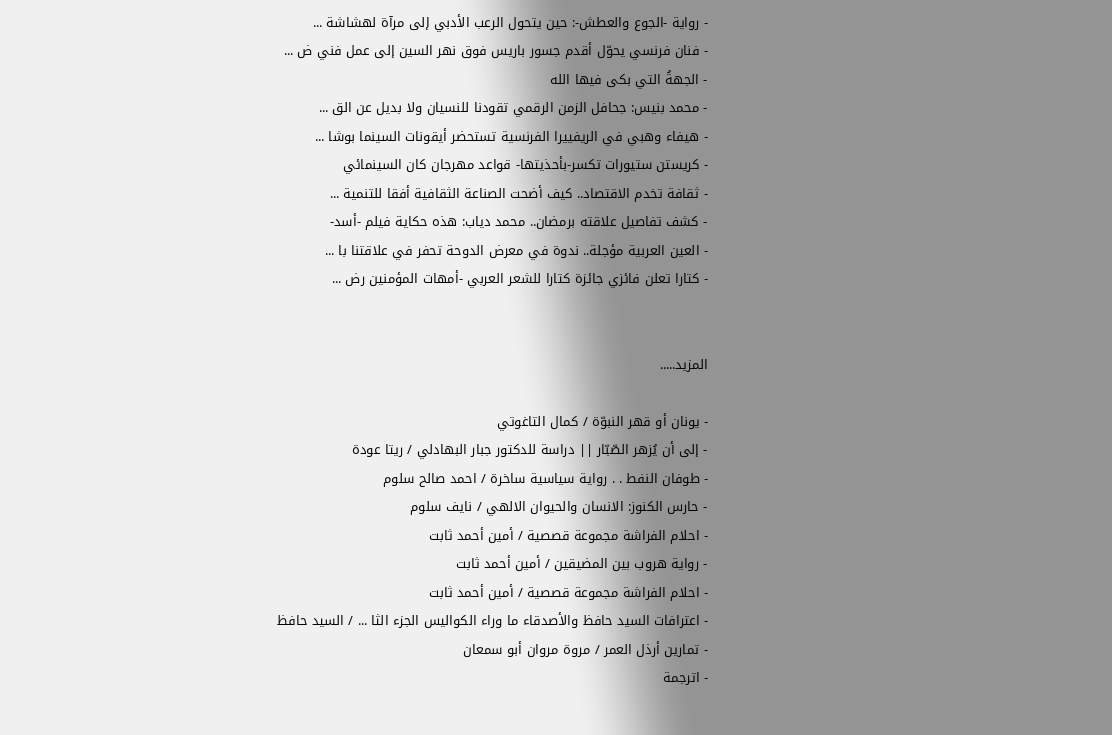- رواية -الجوع والعطش-: حين يتحول الرعب الأدبي إلى مرآة لهشاشة ...
- فنان فرنسي يحوّل أقدم جسور باريس فوق نهر السين إلى عمل فني ض ...
- الجهةُ التي بكى فيها الله
- محمد بنيس: جحافل الزمن الرقمي تقودنا للنسيان ولا بديل عن الق ...
- هيفاء وهبي في الريفييرا الفرنسية تستحضر أيقونات السينما بوشا ...
- كريستن ستيورات تكسر-بأحذيتها- قواعد مهرجان كان السينمائي
- ثقافة تخدم الاقتصاد.. كيف أضحت الصناعة الثقافية أفقا للتنمية ...
- كشف تفاصيل علاقته برمضان.. محمد دياب: هذه حكاية فيلم -أسد-
- العين العربية مؤجلة.. ندوة في معرض الدوحة تحفر في علاقتنا با ...
- كتارا تعلن فائزي جائزة كتارا للشعر العربي -أمهات المؤمنين رض ...


المزيد.....

- يونان أو قهر النبوّة / كمال التاغوتي
- إلى أن يُزهر الصّبّار || دراسة للدكتور جبار البهادلي / ريتا عودة
- طوفان النفط . . رواية سياسية ساخرة / احمد صالح سلوم
- حارس الكنوز: الانسان والحيوان الالهي / نايف سلوم
- احلام الفراشة مجموعة قصصية / أمين أحمد ثابت
- رواية هروب بين المضيقين / أمين أحمد ثابت
- احلام الفراشة مجموعة قصصية / أمين أحمد ثابت
- اعترافات السيد حافظ والأصدقاء ما وراء الكواليس الجزء الثا ... / السيد حافظ
- تمارين أرذل العمر / مروة مروان أبو سمعان
- اترجمة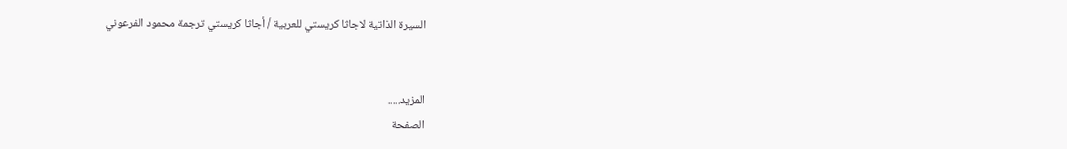السيرة الذاتية لاجاثا كريستي للعربية / أجاثا كريستي ترجمة محمود الفرعوني


المزيد.....
الصفحة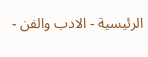الرئيسية - الادب والفن -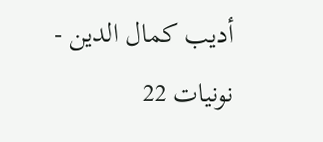أديب كمال الدين - نونيات 22